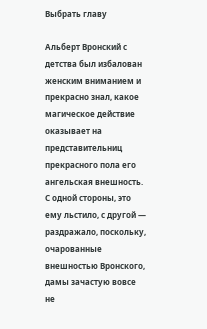Выбрать главу

Альберт Вронский с детства был избалован женским вниманием и прекрасно знал, какое магическое действие оказывает на представительниц прекрасного пола его ангельская внешность. С одной стороны, это ему льстило, с другой — раздражало, поскольку, очарованные внешностью Вронского, дамы зачастую вовсе не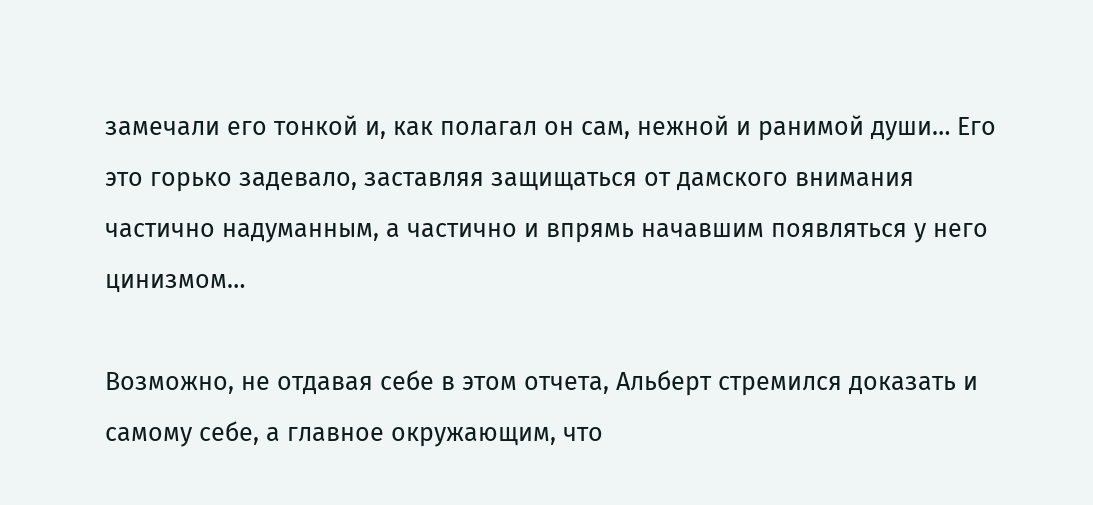замечали его тонкой и, как полагал он сам, нежной и ранимой души… Его это горько задевало, заставляя защищаться от дамского внимания частично надуманным, а частично и впрямь начавшим появляться у него цинизмом…

Возможно, не отдавая себе в этом отчета, Альберт стремился доказать и самому себе, а главное окружающим, что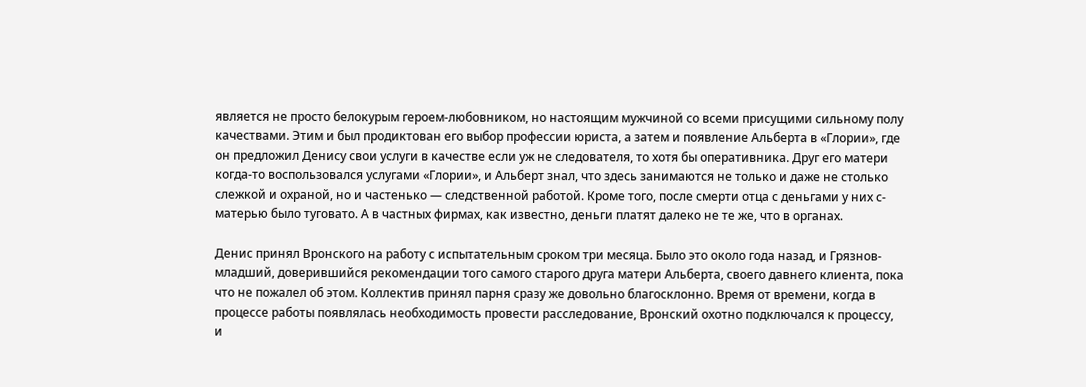является не просто белокурым героем-любовником, но настоящим мужчиной со всеми присущими сильному полу качествами. Этим и был продиктован его выбор профессии юриста, а затем и появление Альберта в «Глории», где он предложил Денису свои услуги в качестве если уж не следователя, то хотя бы оперативника. Друг его матери когда-то воспользовался услугами «Глории», и Альберт знал, что здесь занимаются не только и даже не столько слежкой и охраной, но и частенько — следственной работой. Кроме того, после смерти отца с деньгами у них с-матерью было туговато. А в частных фирмах, как известно, деньги платят далеко не те же, что в органах.

Денис принял Вронского на работу с испытательным сроком три месяца. Было это около года назад, и Грязнов-младший, доверившийся рекомендации того самого старого друга матери Альберта, своего давнего клиента, пока что не пожалел об этом. Коллектив принял парня сразу же довольно благосклонно. Время от времени, когда в процессе работы появлялась необходимость провести расследование, Вронский охотно подключался к процессу, и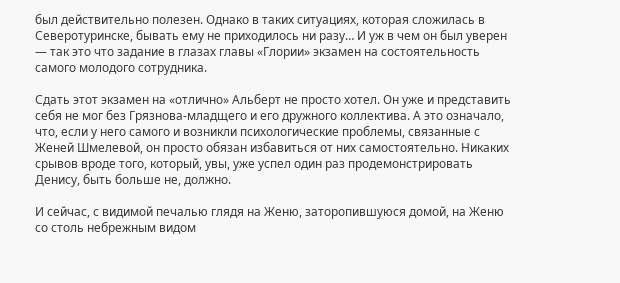был действительно полезен. Однако в таких ситуациях, которая сложилась в Северотуринске, бывать ему не приходилось ни разу… И уж в чем он был уверен — так это что задание в глазах главы «Глории» экзамен на состоятельность самого молодого сотрудника.

Сдать этот экзамен на «отлично» Альберт не просто хотел. Он уже и представить себя не мог без Грязнова-младщего и его дружного коллектива. А это означало, что, если у него самого и возникли психологические проблемы, связанные с Женей Шмелевой, он просто обязан избавиться от них самостоятельно. Никаких срывов вроде того, который, увы, уже успел один раз продемонстрировать Денису, быть больше не, должно.

И сейчас, с видимой печалью глядя на Женю, заторопившуюся домой, на Женю со столь небрежным видом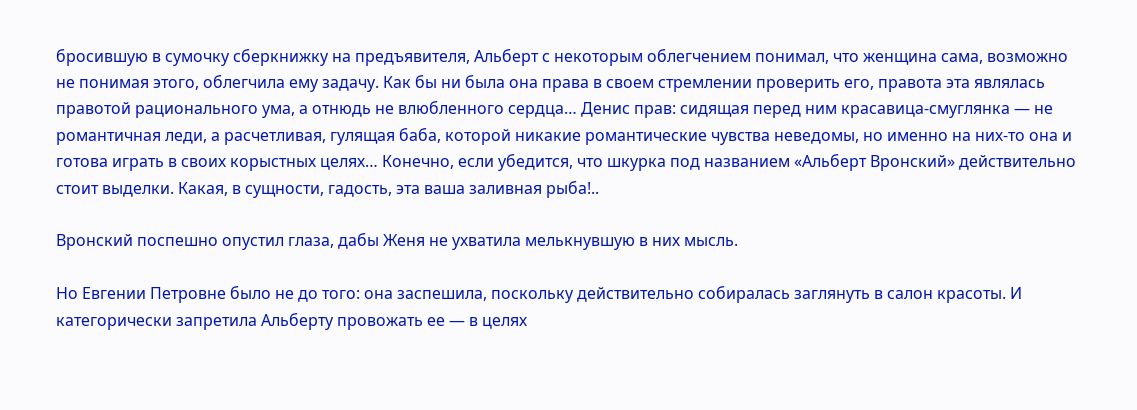бросившую в сумочку сберкнижку на предъявителя, Альберт с некоторым облегчением понимал, что женщина сама, возможно не понимая этого, облегчила ему задачу. Как бы ни была она права в своем стремлении проверить его, правота эта являлась правотой рационального ума, а отнюдь не влюбленного сердца… Денис прав: сидящая перед ним красавица-смуглянка — не романтичная леди, а расчетливая, гулящая баба, которой никакие романтические чувства неведомы, но именно на них-то она и готова играть в своих корыстных целях… Конечно, если убедится, что шкурка под названием «Альберт Вронский» действительно стоит выделки. Какая, в сущности, гадость, эта ваша заливная рыба!..

Вронский поспешно опустил глаза, дабы Женя не ухватила мелькнувшую в них мысль.

Но Евгении Петровне было не до того: она заспешила, поскольку действительно собиралась заглянуть в салон красоты. И категорически запретила Альберту провожать ее — в целях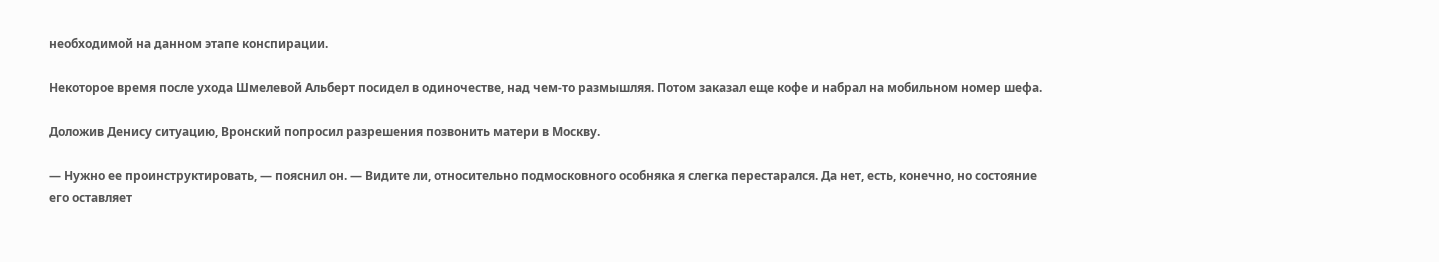необходимой на данном этапе конспирации.

Некоторое время после ухода Шмелевой Альберт посидел в одиночестве, над чем-то размышляя. Потом заказал еще кофе и набрал на мобильном номер шефа.

Доложив Денису ситуацию, Вронский попросил разрешения позвонить матери в Москву.

— Нужно ее проинструктировать, — пояснил он. — Видите ли, относительно подмосковного особняка я слегка перестарался. Да нет, есть, конечно, но состояние его оставляет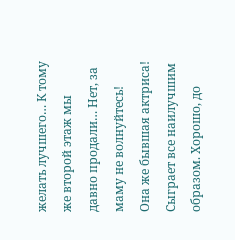желать лучшего… К тому же второй этаж мы давно продали… Нет, за маму не волнуйтесь! Она же бывшая актриса! Сыграет все наилучшим образом. Хорошо, до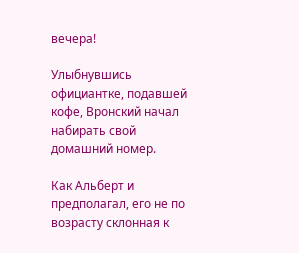вечера!

Улыбнувшись официантке, подавшей кофе, Вронский начал набирать свой домашний номер.

Как Альберт и предполагал, его не по возрасту склонная к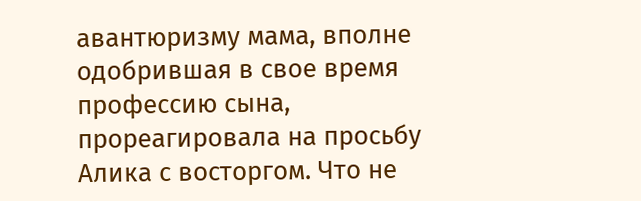авантюризму мама, вполне одобрившая в свое время профессию сына, прореагировала на просьбу Алика с восторгом. Что не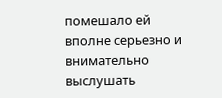помешало ей вполне серьезно и внимательно выслушать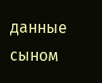данные сыном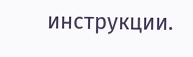инструкции.